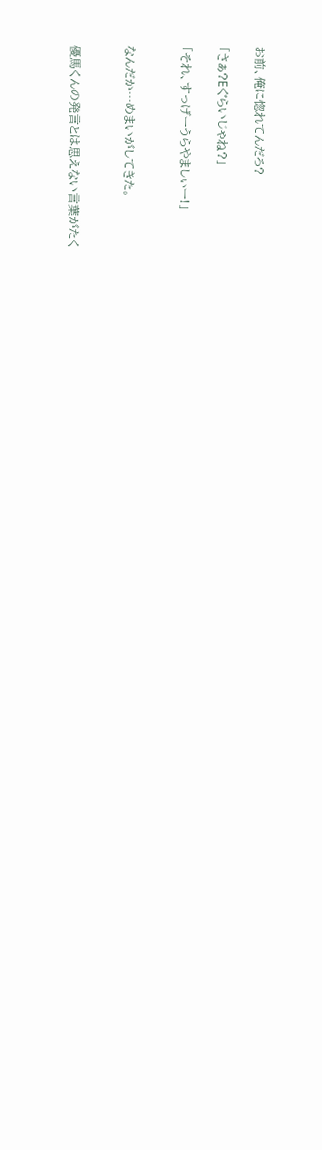お前、俺に惚れてんだろ?

「さぁ?Eぐらいじゃね?」

「それ、すっげーうらやましぃー!」


なんだか…めまいがしてきた。


優馬くんの発言とは思えない言葉がたく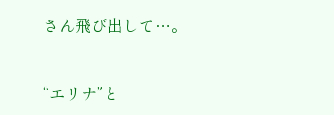さん飛び出して…。


“エリナ”と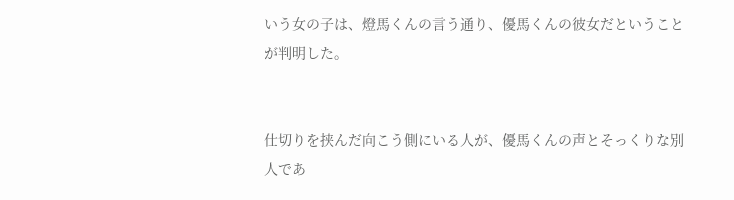いう女の子は、燈馬くんの言う通り、優馬くんの彼女だということが判明した。


仕切りを挟んだ向こう側にいる人が、優馬くんの声とそっくりな別人であ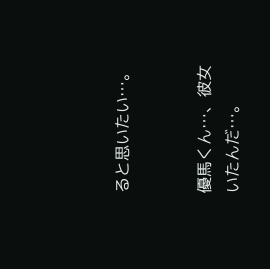ると思いたい…。


優馬くん…、彼女いたんだ…。